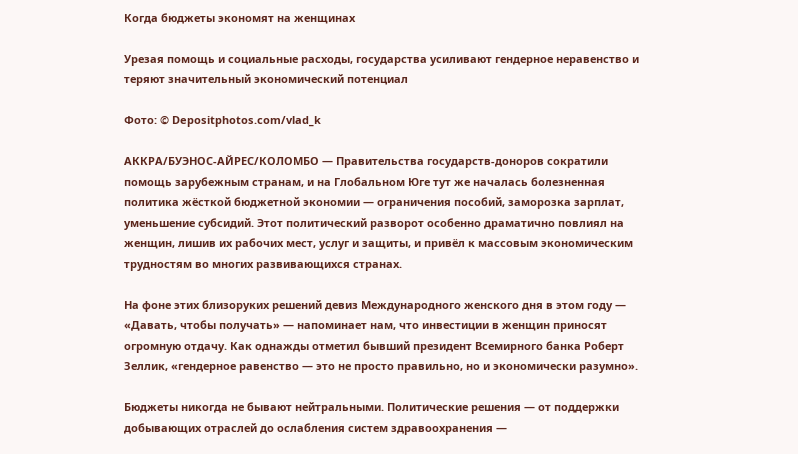Когда бюджеты экономят на женщинах

Урезая помощь и социальные расходы, государства усиливают гендерное неравенство и теряют значительный экономический потенциал

Фото: © Depositphotos.com/vlad_k

АККРА/БУЭНОС-АЙРЕС/КОЛОМБО — Правительства государств-доноров сократили помощь зарубежным странам, и на Глобальном Юге тут же началась болезненная политика жёсткой бюджетной экономии — ограничения пособий, заморозка зарплат, уменьшение субсидий. Этот политический разворот особенно драматично повлиял на женщин, лишив их рабочих мест, услуг и защиты, и привёл к массовым экономическим трудностям во многих развивающихся странах.

На фоне этих близоруких решений девиз Международного женского дня в этом году — «Давать, чтобы получать» — напоминает нам, что инвестиции в женщин приносят огромную отдачу. Как однажды отметил бывший президент Всемирного банка Роберт Зеллик, «гендерное равенство — это не просто правильно, но и экономически разумно».

Бюджеты никогда не бывают нейтральными. Политические решения — от поддержки добывающих отраслей до ослабления систем здравоохранения —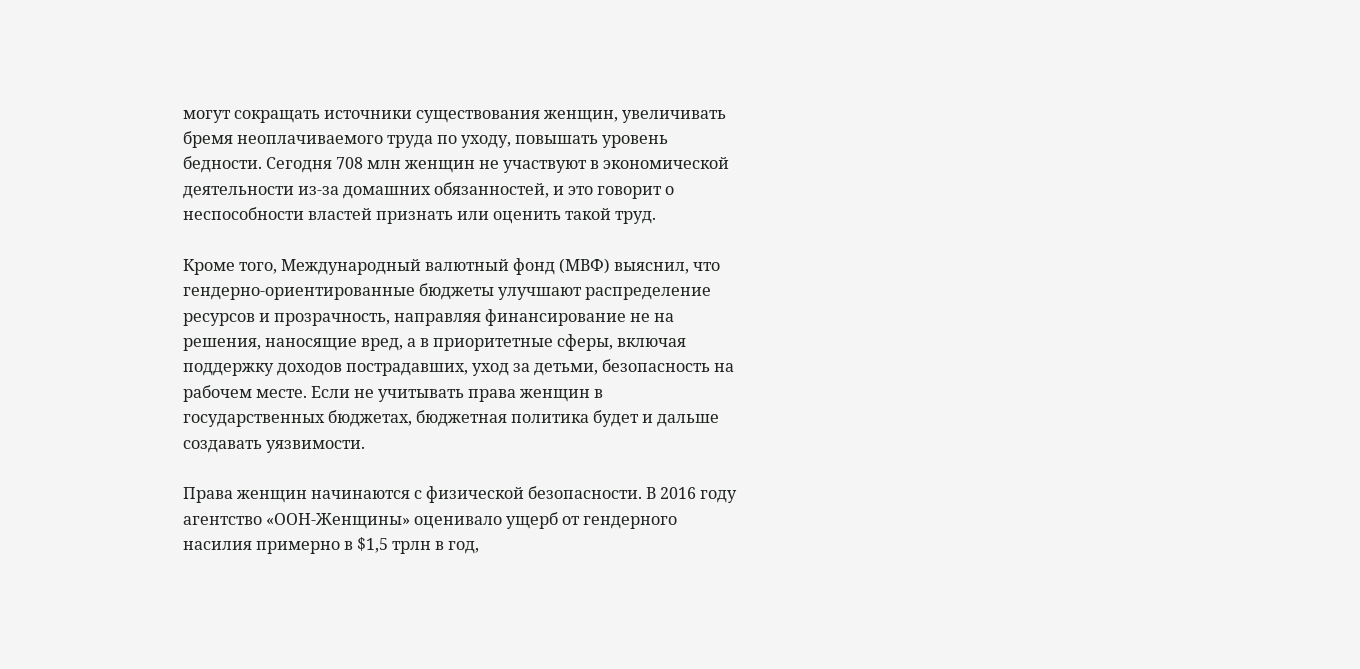могут сокращать источники существования женщин, увеличивать бремя неоплачиваемого труда по уходу, повышать уровень бедности. Сегодня 708 млн женщин не участвуют в экономической деятельности из-за домашних обязанностей, и это говорит о неспособности властей признать или оценить такой труд.

Кроме того, Международный валютный фонд (МВФ) выяснил, что гендерно-ориентированные бюджеты улучшают распределение ресурсов и прозрачность, направляя финансирование не на решения, наносящие вред, а в приоритетные сферы, включая поддержку доходов пострадавших, уход за детьми, безопасность на рабочем месте. Если не учитывать права женщин в государственных бюджетах, бюджетная политика будет и дальше создавать уязвимости.

Права женщин начинаются с физической безопасности. В 2016 году агентство «ООН-Женщины» оценивало ущерб от гендерного насилия примерно в $1,5 трлн в год,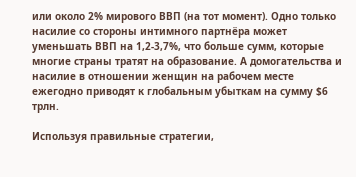или около 2% мирового ВВП (на тот момент). Одно только насилие со стороны интимного партнёра может уменьшать ВВП на 1,2-3,7%, что больше сумм, которые многие страны тратят на образование. А домогательства и насилие в отношении женщин на рабочем месте ежегодно приводят к глобальным убыткам на сумму $6 трлн.

Используя правильные стратегии,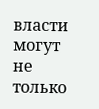власти могут не только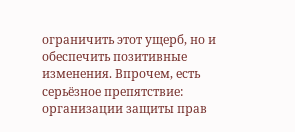ограничить этот ущерб, но и обеспечить позитивные изменения. Впрочем, есть серьёзное препятствие: организации защиты прав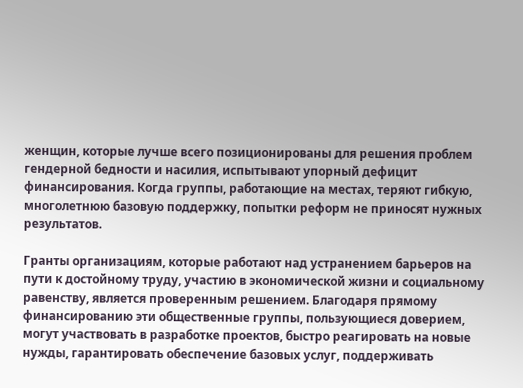женщин, которые лучше всего позиционированы для решения проблем гендерной бедности и насилия, испытывают упорный дефицит финансирования. Когда группы, работающие на местах, теряют гибкую, многолетнюю базовую поддержку, попытки реформ не приносят нужных результатов.

Гранты организациям, которые работают над устранением барьеров на пути к достойному труду, участию в экономической жизни и социальному равенству, является проверенным решением. Благодаря прямому финансированию эти общественные группы, пользующиеся доверием, могут участвовать в разработке проектов, быстро реагировать на новые нужды, гарантировать обеспечение базовых услуг, поддерживать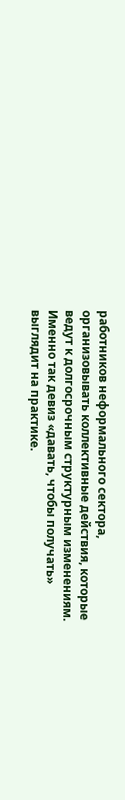работников неформального сектора, организовывать коллективные действия, которые ведут к долгосрочным структурным изменениям. Именно так девиз «давать, чтобы получать» выглядит на практике.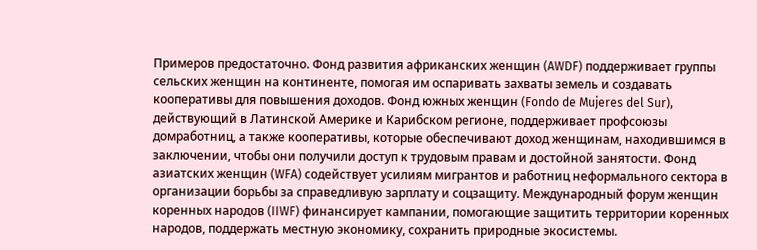Примеров предостаточно. Фонд развития африканских женщин (AWDF) поддерживает группы сельских женщин на континенте, помогая им оспаривать захваты земель и создавать кооперативы для повышения доходов. Фонд южных женщин (Fondo de Mujeres del Sur), действующий в Латинской Америке и Карибском регионе, поддерживает профсоюзы домработниц, а также кооперативы, которые обеспечивают доход женщинам, находившимся в заключении, чтобы они получили доступ к трудовым правам и достойной занятости. Фонд азиатских женщин (WFA) содействует усилиям мигрантов и работниц неформального сектора в организации борьбы за справедливую зарплату и соцзащиту. Международный форум женщин коренных народов (IIWF) финансирует кампании, помогающие защитить территории коренных народов, поддержать местную экономику, сохранить природные экосистемы.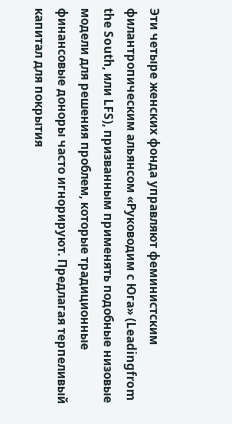Эти четыре женских фонда управляют феминистским филантропическим альянсом «Руководим с Юга» (Leadingfrom the South, или LFS), призванным применять подобные низовые модели для решения проблем, которые традиционные финансовые доноры часто игнорируют. Предлагая терпеливый капитал для покрытия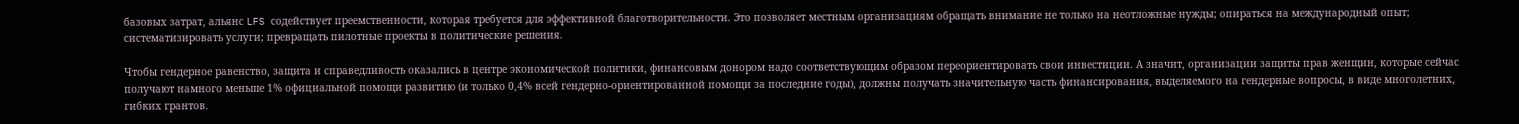базовых затрат, альянс LFS содействует преемственности, которая требуется для эффективной благотворительности. Это позволяет местным организациям обращать внимание не только на неотложные нужды; опираться на международный опыт; систематизировать услуги; превращать пилотные проекты в политические решения.

Чтобы гендерное равенство, защита и справедливость оказались в центре экономической политики, финансовым донором надо соответствующим образом переориентировать свои инвестиции. А значит, организации защиты прав женщин, которые сейчас получают намного меньше 1% официальной помощи развитию (и только 0,4% всей гендерно-ориентированной помощи за последние годы), должны получать значительную часть финансирования, выделяемого на гендерные вопросы, в виде многолетних, гибких грантов.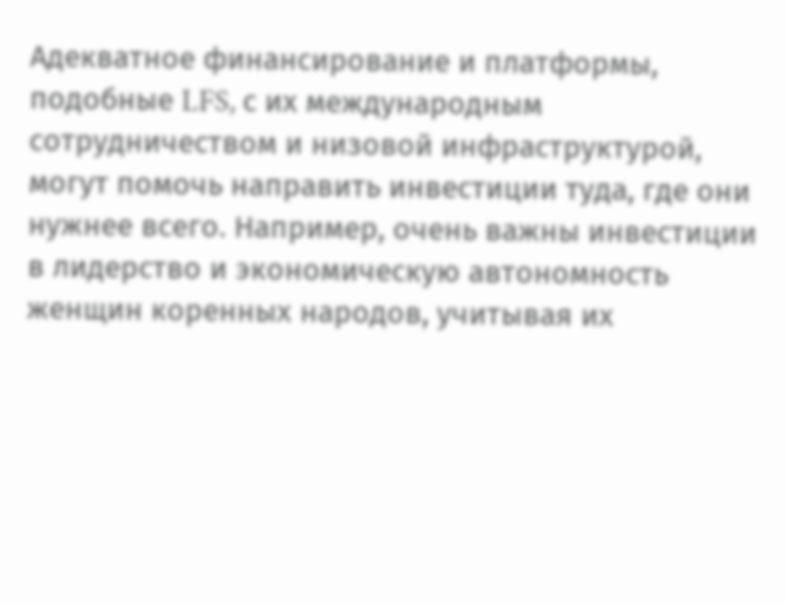Адекватное финансирование и платформы, подобные LFS, с их международным сотрудничеством и низовой инфраструктурой, могут помочь направить инвестиции туда, где они нужнее всего. Например, очень важны инвестиции в лидерство и экономическую автономность женщин коренных народов, учитывая их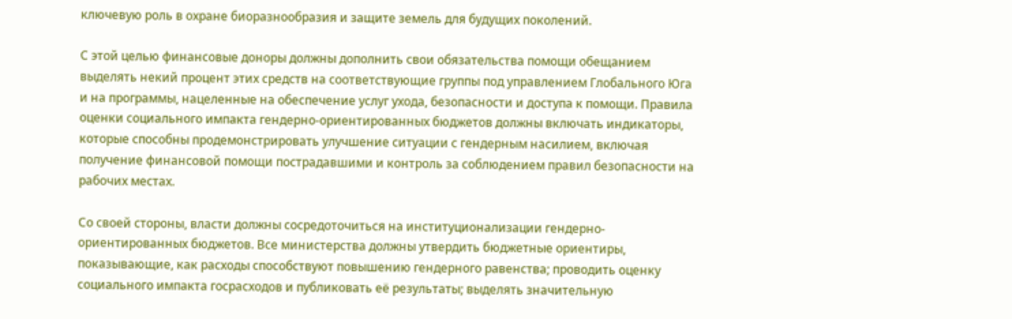ключевую роль в охране биоразнообразия и защите земель для будущих поколений.

С этой целью финансовые доноры должны дополнить свои обязательства помощи обещанием выделять некий процент этих средств на соответствующие группы под управлением Глобального Юга и на программы, нацеленные на обеспечение услуг ухода, безопасности и доступа к помощи. Правила оценки социального импакта гендерно-ориентированных бюджетов должны включать индикаторы, которые способны продемонстрировать улучшение ситуации с гендерным насилием, включая получение финансовой помощи пострадавшими и контроль за соблюдением правил безопасности на рабочих местах.

Со своей стороны, власти должны сосредоточиться на институционализации гендерно-ориентированных бюджетов. Все министерства должны утвердить бюджетные ориентиры, показывающие, как расходы способствуют повышению гендерного равенства; проводить оценку социального импакта госрасходов и публиковать её результаты; выделять значительную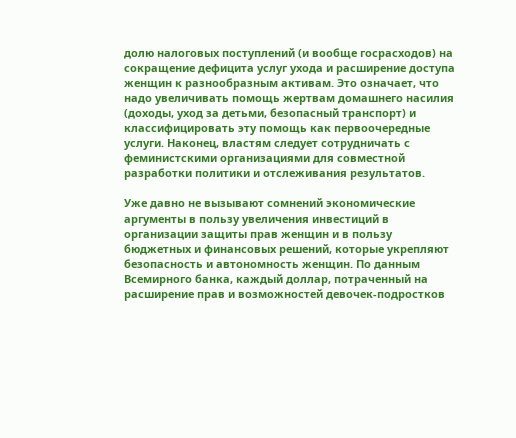долю налоговых поступлений (и вообще госрасходов) на сокращение дефицита услуг ухода и расширение доступа женщин к разнообразным активам. Это означает, что надо увеличивать помощь жертвам домашнего насилия (доходы, уход за детьми, безопасный транспорт) и классифицировать эту помощь как первоочередные услуги. Наконец, властям следует сотрудничать с феминистскими организациями для совместной разработки политики и отслеживания результатов.

Уже давно не вызывают сомнений экономические аргументы в пользу увеличения инвестиций в организации защиты прав женщин и в пользу бюджетных и финансовых решений, которые укрепляют безопасность и автономность женщин. По данным Всемирного банка, каждый доллар, потраченный на расширение прав и возможностей девочек-подростков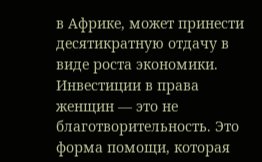в Африке, может принести десятикратную отдачу в виде роста экономики. Инвестиции в права женщин — это не благотворительность. Это форма помощи, которая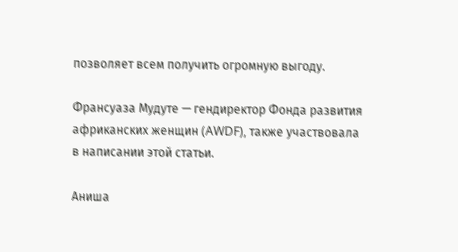позволяет всем получить огромную выгоду.

Франсуаза Мудуте — гендиректор Фонда развития африканских женщин (AWDF), также участвовала в написании этой статьи.

Аниша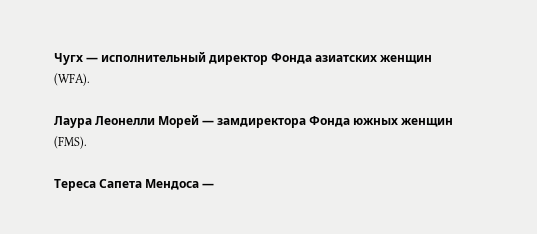Чугх — исполнительный директор Фонда азиатских женщин (WFA).

Лаура Леонелли Морей — замдиректора Фонда южных женщин (FMS).

Тереcа Cапета Мендоса —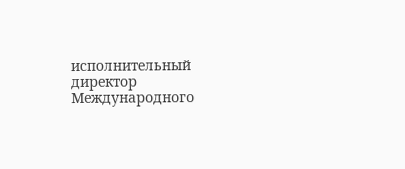исполнительный директор Международного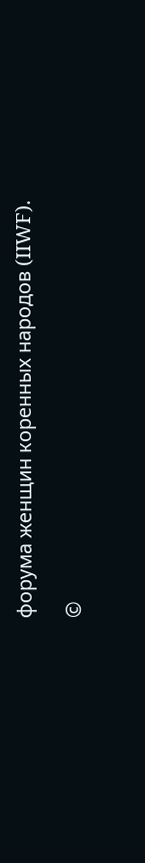форума женщин коренных народов (IIWF).

©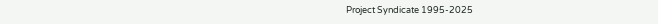Project Syndicate 1995-2025